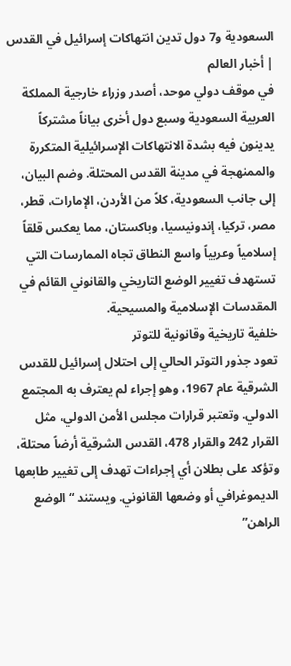السعودية و7 دول تدين انتهاكات إسرائيل في القدس | أخبار العالم
في موقف دولي موحد، أصدر وزراء خارجية المملكة العربية السعودية وسبع دول أخرى بياناً مشتركاً يدينون فيه بشدة الانتهاكات الإسرائيلية المتكررة والممنهجة في مدينة القدس المحتلة. وضم البيان، إلى جانب السعودية، كلاً من الأردن، الإمارات، قطر، مصر، تركيا، إندونيسيا، وباكستان، مما يعكس قلقاً إسلامياً وعربياً واسع النطاق تجاه الممارسات التي تستهدف تغيير الوضع التاريخي والقانوني القائم في المقدسات الإسلامية والمسيحية.
خلفية تاريخية وقانونية للتوتر
تعود جذور التوتر الحالي إلى احتلال إسرائيل للقدس الشرقية عام 1967، وهو إجراء لم يعترف به المجتمع الدولي. وتعتبر قرارات مجلس الأمن الدولي، مثل القرار 242 والقرار 478، القدس الشرقية أرضاً محتلة، وتؤكد على بطلان أي إجراءات تهدف إلى تغيير طابعها الديموغرافي أو وضعها القانوني. ويستند “الوضع الراهن”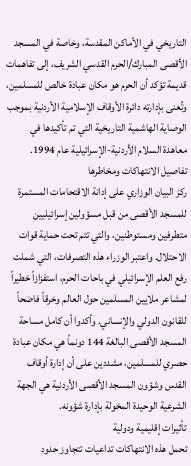التاريخي في الأماكن المقدسة، وخاصة في المسجد الأقصى المبارك/الحرم القدسي الشريف، إلى تفاهمات قديمة تؤكد أن الحرم هو مكان عبادة خالص للمسلمين، وتُعنى بإدارته دائرة الأوقاف الإسلامية الأردنية بموجب الوصاية الهاشمية التاريخية التي تم تأكيدها في معاهدة السلام الأردنية-الإسرائيلية عام 1994.
تفاصيل الانتهاكات ومخاطرها
ركز البيان الوزاري على إدانة الاقتحامات المستمرة للمسجد الأقصى من قبل مسؤولين إسرائيليين متطرفين ومستوطنين، والتي تتم تحت حماية قوات الاحتلال. واعتبر الوزراء هذه التصرفات، التي شملت رفع العلم الإسرائيلي في باحات الحرم، استفزازاً خطيراً لمشاعر ملايين المسلمين حول العالم وخرقاً فاضحاً للقانون الدولي والإنساني. وأكدوا أن كامل مساحة المسجد الأقصى البالغة 144 دونماً هي مكان عبادة حصري للمسلمين، مشددين على أن إدارة أوقاف القدس وشؤون المسجد الأقصى الأردنية هي الجهة الشرعية الوحيدة المخولة بإدارة شؤونه.
تأثيرات إقليمية ودولية
تحمل هذه الانتهاكات تداعيات تتجاوز حدود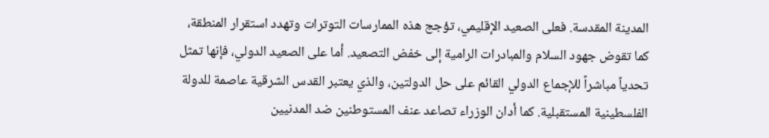المدينة المقدسة. فعلى الصعيد الإقليمي، تؤجج هذه الممارسات التوترات وتهدد استقرار المنطقة، كما تقوض جهود السلام والمبادرات الرامية إلى خفض التصعيد. أما على الصعيد الدولي، فإنها تمثل تحدياً مباشراً للإجماع الدولي القائم على حل الدولتين، والذي يعتبر القدس الشرقية عاصمة للدولة الفلسطينية المستقبلية. كما أدان الوزراء تصاعد عنف المستوطنين ضد المدنيين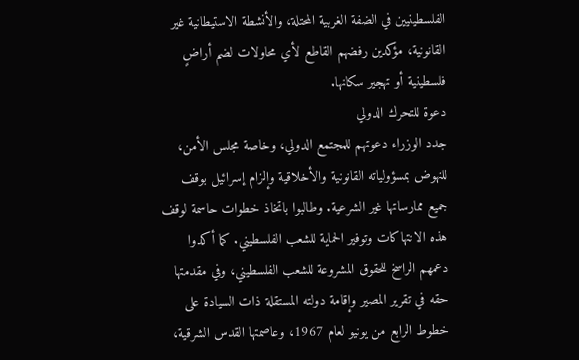الفلسطينيين في الضفة الغربية المحتلة، والأنشطة الاستيطانية غير القانونية، مؤكدين رفضهم القاطع لأي محاولات لضم أراضٍ فلسطينية أو تهجير سكانها.
دعوة للتحرك الدولي
جدد الوزراء دعوتهم للمجتمع الدولي، وخاصة مجلس الأمن، للنهوض بمسؤولياته القانونية والأخلاقية وإلزام إسرائيل بوقف جميع ممارساتها غير الشرعية. وطالبوا باتخاذ خطوات حاسمة لوقف هذه الانتهاكات وتوفير الحماية للشعب الفلسطيني. كما أكدوا دعمهم الراسخ للحقوق المشروعة للشعب الفلسطيني، وفي مقدمتها حقه في تقرير المصير وإقامة دولته المستقلة ذات السيادة على خطوط الرابع من يونيو لعام 1967، وعاصمتها القدس الشرقية،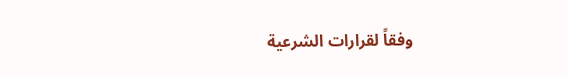وفقاً لقرارات الشرعية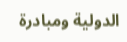الدولية ومبادرة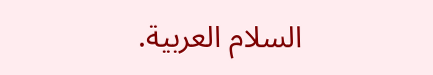السلام العربية.